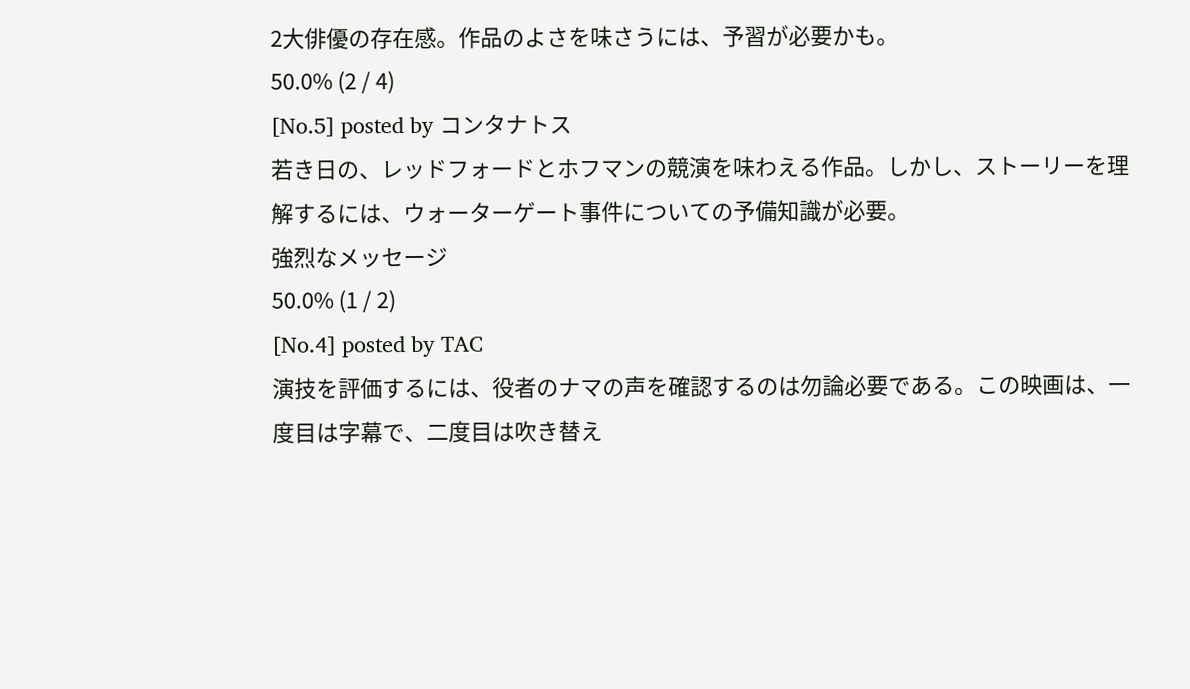2大俳優の存在感。作品のよさを味さうには、予習が必要かも。
50.0% (2 / 4)
[No.5] posted by コンタナトス
若き日の、レッドフォードとホフマンの競演を味わえる作品。しかし、ストーリーを理解するには、ウォーターゲート事件についての予備知識が必要。
強烈なメッセージ
50.0% (1 / 2)
[No.4] posted by TAC
演技を評価するには、役者のナマの声を確認するのは勿論必要である。この映画は、一度目は字幕で、二度目は吹き替え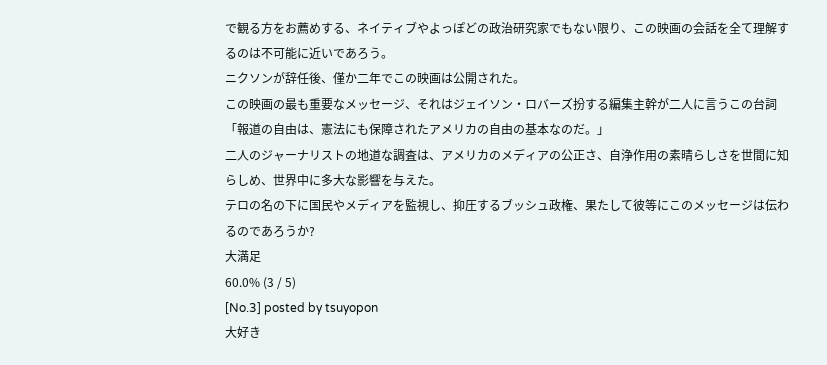で観る方をお薦めする、ネイティブやよっぽどの政治研究家でもない限り、この映画の会話を全て理解するのは不可能に近いであろう。
ニクソンが辞任後、僅か二年でこの映画は公開された。
この映画の最も重要なメッセージ、それはジェイソン・ロバーズ扮する編集主幹が二人に言うこの台詞「報道の自由は、憲法にも保障されたアメリカの自由の基本なのだ。」
二人のジャーナリストの地道な調査は、アメリカのメディアの公正さ、自浄作用の素晴らしさを世間に知らしめ、世界中に多大な影響を与えた。
テロの名の下に国民やメディアを監視し、抑圧するブッシュ政権、果たして彼等にこのメッセージは伝わるのであろうか?
大満足
60.0% (3 / 5)
[No.3] posted by tsuyopon
大好き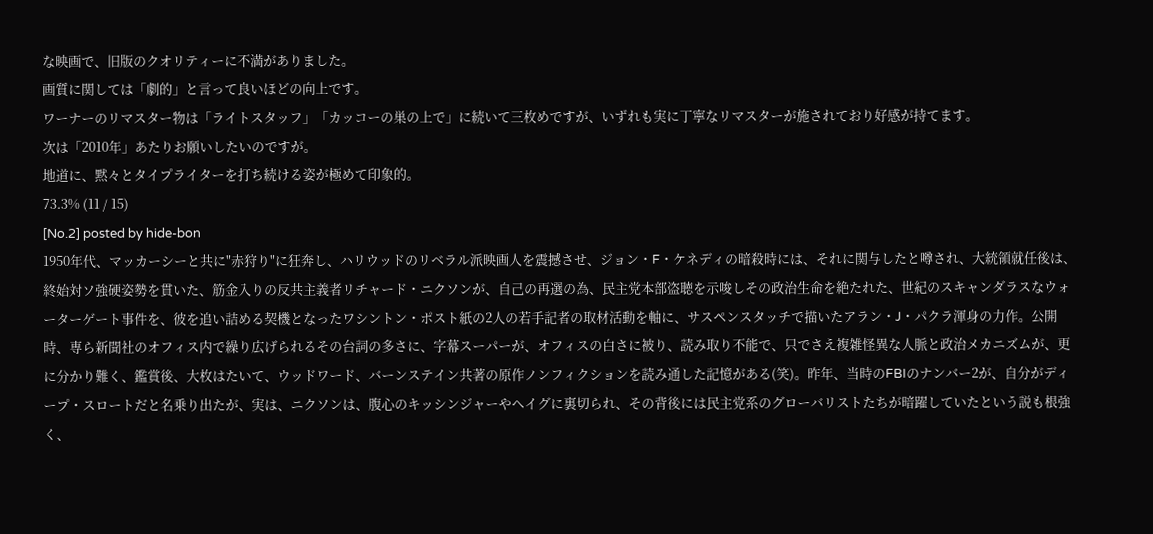な映画で、旧版のクオリティーに不満がありました。
画質に関しては「劇的」と言って良いほどの向上です。
ワーナーのリマスター物は「ライトスタッフ」「カッコーの巣の上で」に続いて三枚めですが、いずれも実に丁寧なリマスターが施されており好感が持てます。
次は「2010年」あたりお願いしたいのですが。
地道に、黙々とタイプライターを打ち続ける姿が極めて印象的。
73.3% (11 / 15)
[No.2] posted by hide-bon
1950年代、マッカーシーと共に"赤狩り"に狂奔し、ハリウッドのリベラル派映画人を震撼させ、ジョン・F・ケネディの暗殺時には、それに関与したと噂され、大統領就任後は、終始対ソ強硬姿勢を貫いた、筋金入りの反共主義者リチャード・ニクソンが、自己の再選の為、民主党本部盗聴を示唆しその政治生命を絶たれた、世紀のスキャンダラスなウォーターゲート事件を、彼を追い詰める契機となったワシントン・ポスト紙の2人の若手記者の取材活動を軸に、サスペンスタッチで描いたアラン・J・パクラ渾身の力作。公開時、専ら新聞社のオフィス内で繰り広げられるその台詞の多さに、字幕スーパーが、オフィスの白さに被り、読み取り不能で、只でさえ複雑怪異な人脈と政治メカニズムが、更に分かり難く、鑑賞後、大枚はたいて、ウッドワード、バーンステイン共著の原作ノンフィクションを読み通した記憶がある(笑)。昨年、当時のFBIのナンバー2が、自分がディープ・スロートだと名乗り出たが、実は、ニクソンは、腹心のキッシンジャーやヘイグに裏切られ、その背後には民主党系のグローバリストたちが暗躍していたという説も根強く、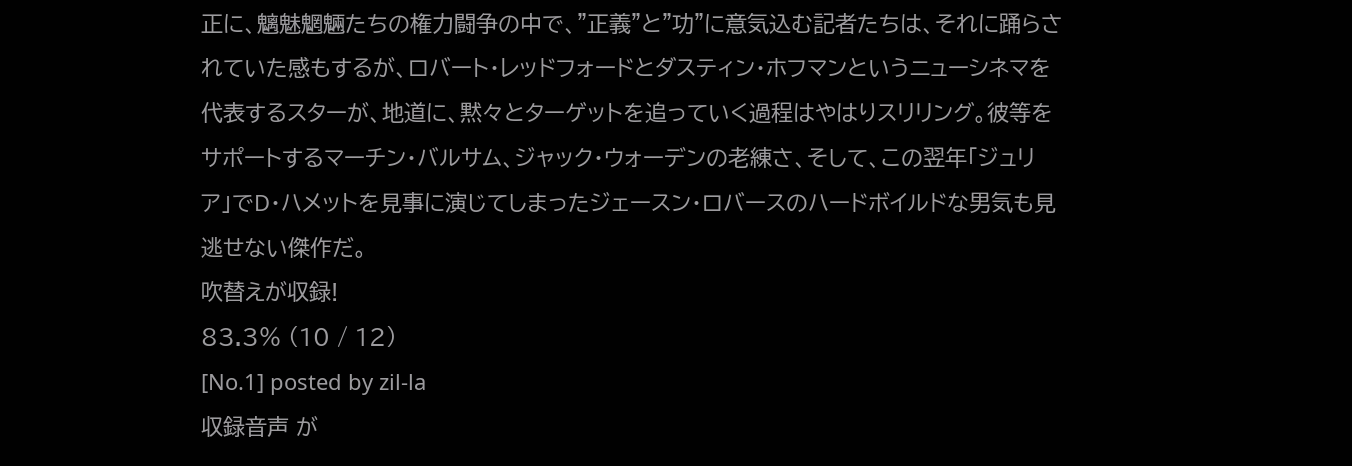正に、魑魅魍魎たちの権力闘争の中で、"正義"と"功"に意気込む記者たちは、それに踊らされていた感もするが、ロバート・レッドフォードとダスティン・ホフマンというニューシネマを代表するスターが、地道に、黙々とターゲットを追っていく過程はやはりスリリング。彼等をサポートするマーチン・バルサム、ジャック・ウォーデンの老練さ、そして、この翌年「ジュリア」でD・ハメットを見事に演じてしまったジェースン・ロバースのハードボイルドな男気も見逃せない傑作だ。
吹替えが収録!
83.3% (10 / 12)
[No.1] posted by zil-la
収録音声 が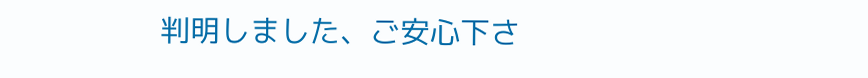判明しました、ご安心下さ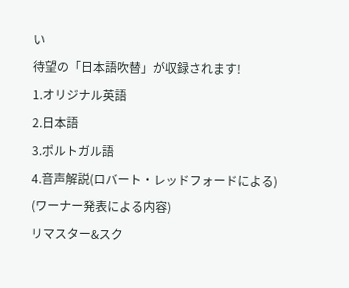い
待望の「日本語吹替」が収録されます!
1.オリジナル英語
2.日本語
3.ポルトガル語
4.音声解説(ロバート・レッドフォードによる)
(ワーナー発表による内容)
リマスター&スク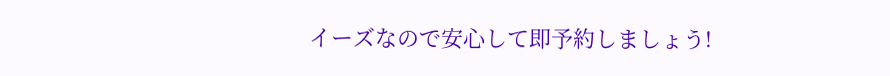イーズなので安心して即予約しましょう!